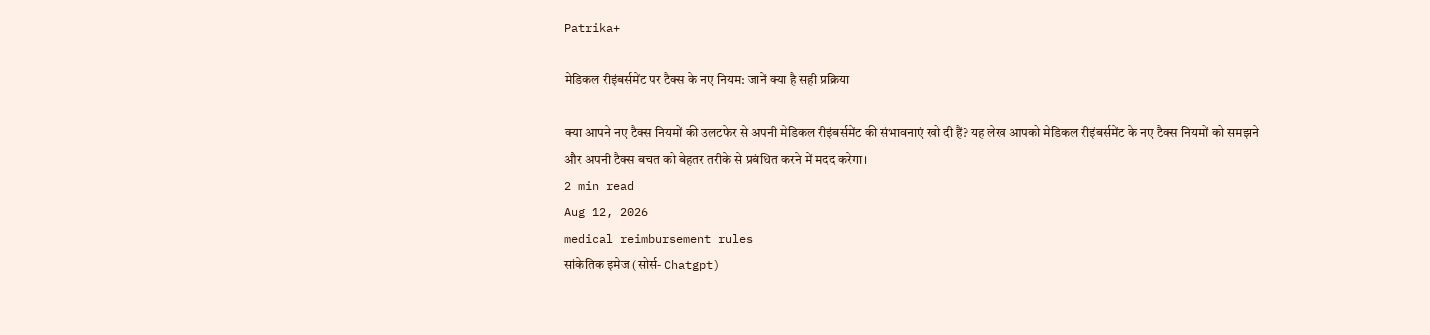Patrika+

मेडिकल रीइंबर्समेंट पर टैक्स के नए नियम: जानें क्या है सही प्रक्रिया

क्या आपने नए टैक्स नियमों की उलटफेर से अपनी मेडिकल रीइंबर्समेंट की संभावनाएं खो दी हैं? यह लेख आपको मेडिकल रीइंबर्समेंट के नए टैक्स नियमों को समझने और अपनी टैक्स बचत को बेहतर तरीके से प्रबंधित करने में मदद करेगा।
2 min read
Aug 12, 2026
medical reimbursement rules
सांकेतिक इमेज (सोर्स- Chatgpt)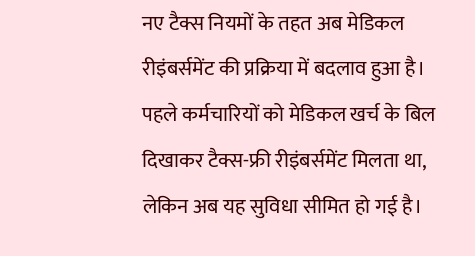नए टैक्स नियमों के तहत अब मेडिकल रीइंबर्समेंट की प्रक्रिया में बदलाव हुआ है। पहले कर्मचारियों को मेडिकल खर्च के बिल दिखाकर टैक्स-फ्री रीइंबर्समेंट मिलता था, लेकिन अब यह सुविधा सीमित हो गई है।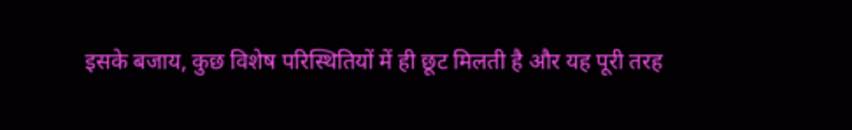इसके बजाय, कुछ विशेष परिस्थितियों में ही छूट मिलती है और यह पूरी तरह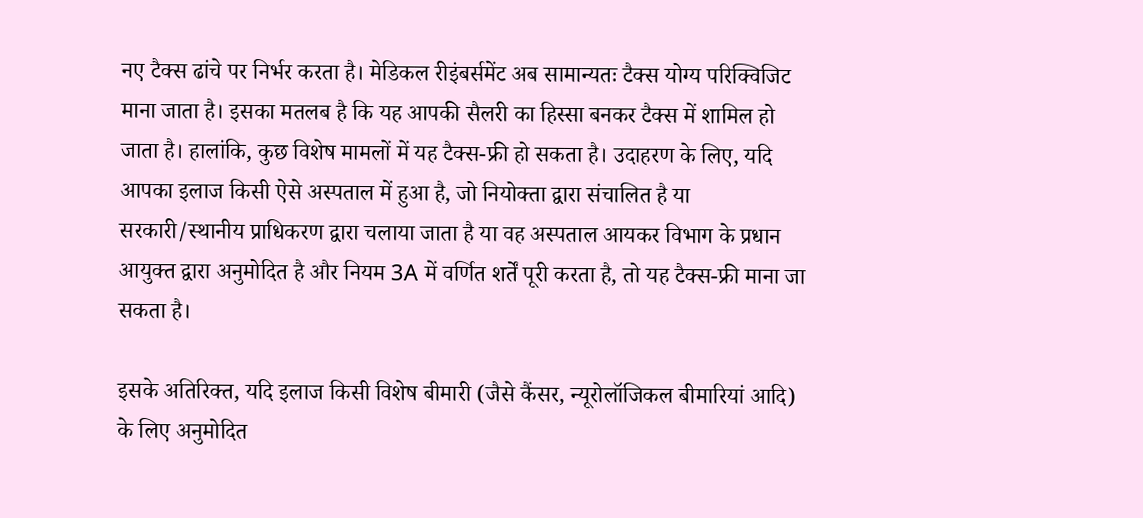नए टैक्स ढांचे पर निर्भर करता है। मेडिकल रीइंबर्समेंट अब सामान्यतः टैक्स योग्य परिक्विजिट माना जाता है। इसका मतलब है कि यह आपकी सैलरी का हिस्सा बनकर टैक्स में शामिल हो जाता है। हालांकि, कुछ विशेष मामलों में यह टैक्स-फ्री हो सकता है। उदाहरण के लिए, यदि आपका इलाज किसी ऐसे अस्पताल में हुआ है, जो नियोक्ता द्वारा संचालित है या सरकारी/स्थानीय प्राधिकरण द्वारा चलाया जाता है या वह अस्पताल आयकर विभाग के प्रधान आयुक्त द्वारा अनुमोदित है और नियम 3A में वर्णित शर्तें पूरी करता है, तो यह टैक्स-फ्री माना जा सकता है।

इसके अतिरिक्त, यदि इलाज किसी विशेष बीमारी (जैसे कैंसर, न्यूरोलॉजिकल बीमारियां आदि) के लिए अनुमोदित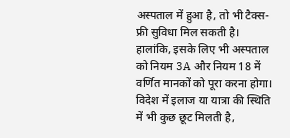अस्पताल में हुआ है, तो भी टैक्स-फ्री सुविधा मिल सकती है। हालांकि, इसके लिए भी अस्पताल को नियम 3A और नियम 18 में वर्णित मानकों को पूरा करना होगा। विदेश में इलाज या यात्रा की स्थिति में भी कुछ छूट मिलती है,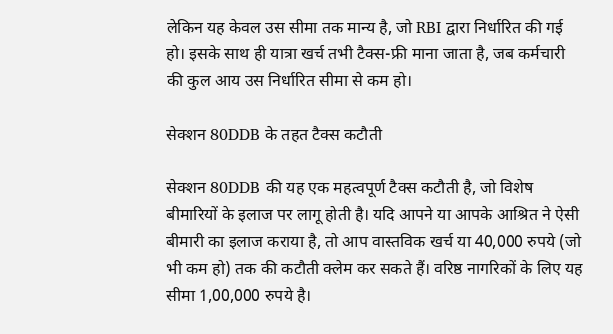लेकिन यह केवल उस सीमा तक मान्य है, जो RBI द्वारा निर्धारित की गई हो। इसके साथ ही यात्रा खर्च तभी टैक्स-फ्री माना जाता है, जब कर्मचारी की कुल आय उस निर्धारित सीमा से कम हो।

सेक्शन 80DDB के तहत टैक्स कटौती

सेक्शन 80DDB की यह एक महत्वपूर्ण टैक्स कटौती है, जो विशेष बीमारियों के इलाज पर लागू होती है। यदि आपने या आपके आश्रित ने ऐसी बीमारी का इलाज कराया है, तो आप वास्तविक खर्च या 40,000 रुपये (जो भी कम हो) तक की कटौती क्लेम कर सकते हैं। वरिष्ठ नागरिकों के लिए यह सीमा 1,00,000 रुपये है।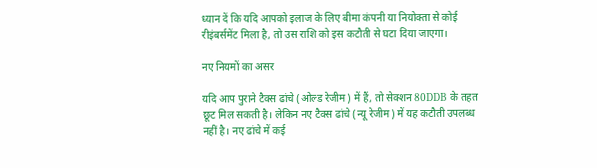ध्यान दें कि यदि आपको इलाज के लिए बीमा कंपनी या नियोक्ता से कोई रीइंबर्समेंट मिला है, तो उस राशि को इस कटौती से घटा दिया जाएगा।

नए नियमों का असर

यदि आप पुराने टैक्स ढांचे (ओल्ड रेजीम) में हैं, तो सेक्शन 80DDB के तहत छूट मिल सकती है। लेकिन नए टैक्स ढांचे (न्यू रेजीम) में यह कटौती उपलब्ध नहीं है। नए ढांचे में कई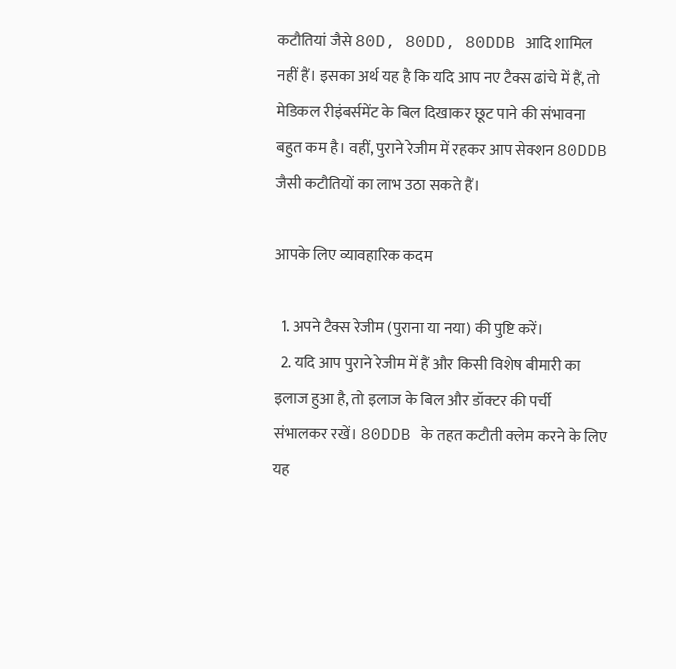कटौतियां जैसे 80D, 80DD, 80DDB आदि शामिल नहीं हैं। इसका अर्थ यह है कि यदि आप नए टैक्स ढांचे में हैं, तो मेडिकल रीइंबर्समेंट के बिल दिखाकर छूट पाने की संभावना बहुत कम है। वहीं, पुराने रेजीम में रहकर आप सेक्शन 80DDB जैसी कटौतियों का लाभ उठा सकते हैं।

आपके लिए व्यावहारिक कदम

  1. अपने टैक्स रेजीम (पुराना या नया) की पुष्टि करें।
  2. यदि आप पुराने रेजीम में हैं और किसी विशेष बीमारी का इलाज हुआ है, तो इलाज के बिल और डॉक्टर की पर्ची संभालकर रखें। 80DDB के तहत कटौती क्लेम करने के लिए यह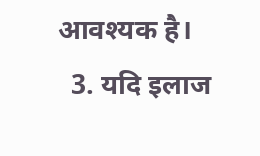आवश्यक है।
  3. यदि इलाज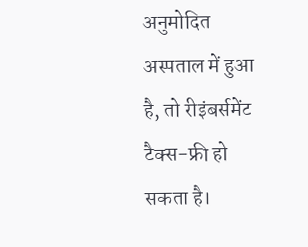अनुमोदित अस्पताल में हुआ है, तो रीइंबर्समेंट टैक्स-फ्री हो सकता है।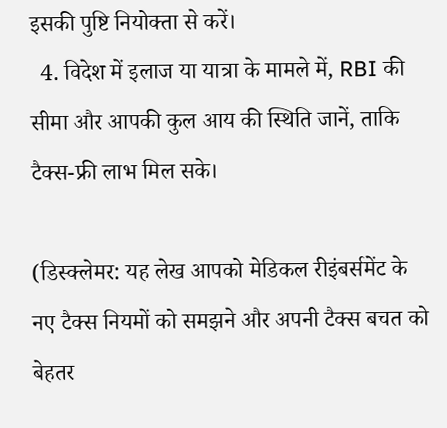इसकी पुष्टि नियोक्ता से करें।
  4. विदेश में इलाज या यात्रा के मामले में, RBI की सीमा और आपकी कुल आय की स्थिति जानें, ताकि टैक्स-फ्री लाभ मिल सके।

(डिस्क्लेमर: यह लेख आपको मेडिकल रीइंबर्समेंट के नए टैक्स नियमों को समझने और अपनी टैक्स बचत को बेहतर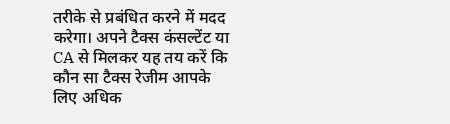तरीके से प्रबंधित करने में मदद करेगा। अपने टैक्स कंसल्टेंट या CA से मिलकर यह तय करें कि कौन सा टैक्स रेजीम आपके लिए अधिक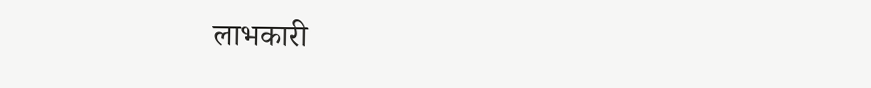लाभकारी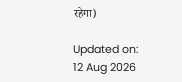रहेगा)

Updated on:
12 Aug 2026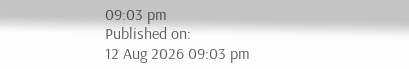09:03 pm
Published on:
12 Aug 2026 09:03 pm